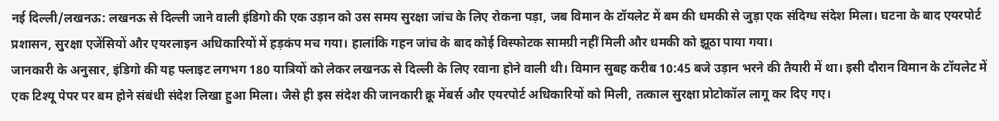नई दिल्ली/लखनऊ: लखनऊ से दिल्ली जाने वाली इंडिगो की एक उड़ान को उस समय सुरक्षा जांच के लिए रोकना पड़ा, जब विमान के टॉयलेट में बम की धमकी से जुड़ा एक संदिग्ध संदेश मिला। घटना के बाद एयरपोर्ट प्रशासन, सुरक्षा एजेंसियों और एयरलाइन अधिकारियों में हड़कंप मच गया। हालांकि गहन जांच के बाद कोई विस्फोटक सामग्री नहीं मिली और धमकी को झूठा पाया गया।
जानकारी के अनुसार, इंडिगो की यह फ्लाइट लगभग 180 यात्रियों को लेकर लखनऊ से दिल्ली के लिए रवाना होने वाली थी। विमान सुबह करीब 10:45 बजे उड़ान भरने की तैयारी में था। इसी दौरान विमान के टॉयलेट में एक टिश्यू पेपर पर बम होने संबंधी संदेश लिखा हुआ मिला। जैसे ही इस संदेश की जानकारी क्रू मेंबर्स और एयरपोर्ट अधिकारियों को मिली, तत्काल सुरक्षा प्रोटोकॉल लागू कर दिए गए।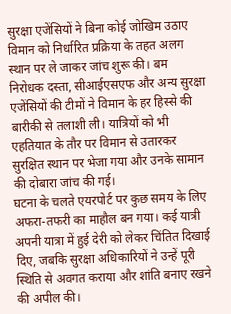सुरक्षा एजेंसियों ने बिना कोई जोखिम उठाए विमान को निर्धारित प्रक्रिया के तहत अलग स्थान पर ले जाकर जांच शुरू की। बम निरोधक दस्ता, सीआईएसएफ और अन्य सुरक्षा एजेंसियों की टीमों ने विमान के हर हिस्से की बारीकी से तलाशी ली। यात्रियों को भी एहतियात के तौर पर विमान से उतारकर सुरक्षित स्थान पर भेजा गया और उनके सामान की दोबारा जांच की गई।
घटना के चलते एयरपोर्ट पर कुछ समय के लिए अफरा-तफरी का माहौल बन गया। कई यात्री अपनी यात्रा में हुई देरी को लेकर चिंतित दिखाई दिए, जबकि सुरक्षा अधिकारियों ने उन्हें पूरी स्थिति से अवगत कराया और शांति बनाए रखने की अपील की।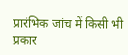प्रारंभिक जांच में किसी भी प्रकार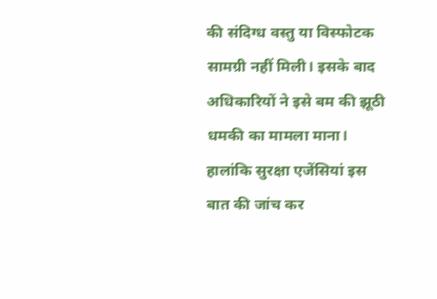की संदिग्ध वस्तु या विस्फोटक सामग्री नहीं मिली। इसके बाद अधिकारियों ने इसे बम की झूठी धमकी का मामला माना। हालांकि सुरक्षा एजेंसियां इस बात की जांच कर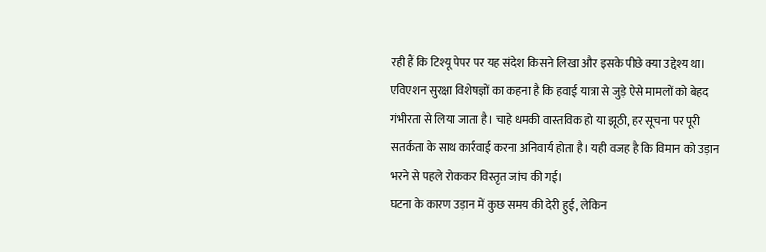रही हैं कि टिश्यू पेपर पर यह संदेश किसने लिखा और इसके पीछे क्या उद्देश्य था।
एविएशन सुरक्षा विशेषज्ञों का कहना है कि हवाई यात्रा से जुड़े ऐसे मामलों को बेहद गंभीरता से लिया जाता है। चाहे धमकी वास्तविक हो या झूठी, हर सूचना पर पूरी सतर्कता के साथ कार्रवाई करना अनिवार्य होता है। यही वजह है कि विमान को उड़ान भरने से पहले रोककर विस्तृत जांच की गई।
घटना के कारण उड़ान में कुछ समय की देरी हुई, लेकिन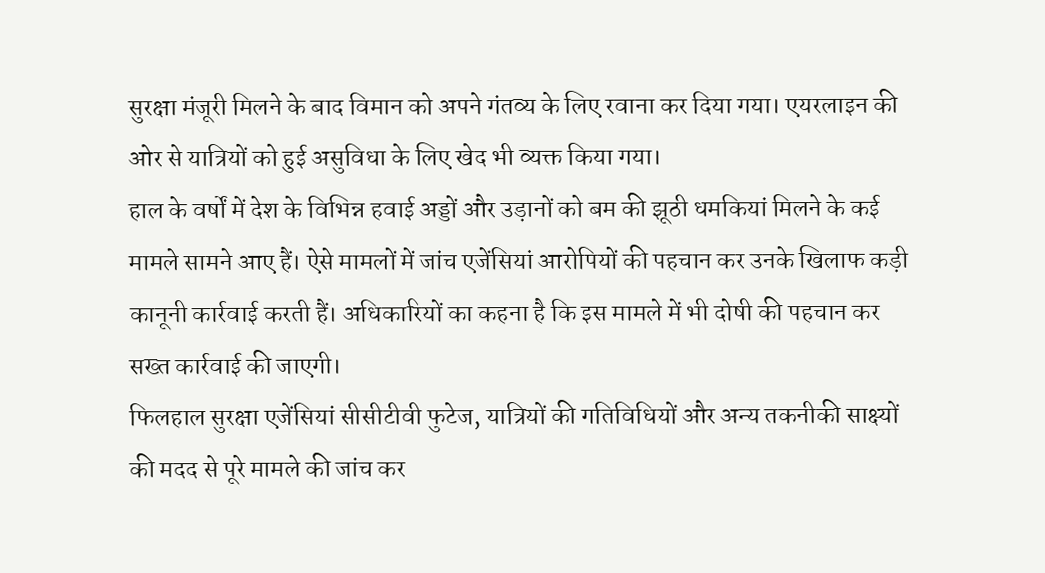सुरक्षा मंजूरी मिलने के बाद विमान को अपने गंतव्य के लिए रवाना कर दिया गया। एयरलाइन की ओर से यात्रियों को हुई असुविधा के लिए खेद भी व्यक्त किया गया।
हाल के वर्षों में देश के विभिन्न हवाई अड्डों और उड़ानों को बम की झूठी धमकियां मिलने के कई मामले सामने आए हैं। ऐसे मामलों में जांच एजेंसियां आरोपियों की पहचान कर उनके खिलाफ कड़ी कानूनी कार्रवाई करती हैं। अधिकारियों का कहना है कि इस मामले में भी दोषी की पहचान कर सख्त कार्रवाई की जाएगी।
फिलहाल सुरक्षा एजेंसियां सीसीटीवी फुटेज, यात्रियों की गतिविधियों और अन्य तकनीकी साक्ष्यों की मदद से पूरे मामले की जांच कर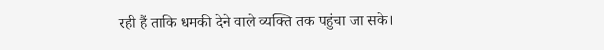रही हैं ताकि धमकी देने वाले व्यक्ति तक पहुंचा जा सके।